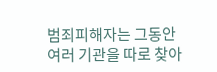범죄피해자는 그동안 여러 기관을 따로 찾아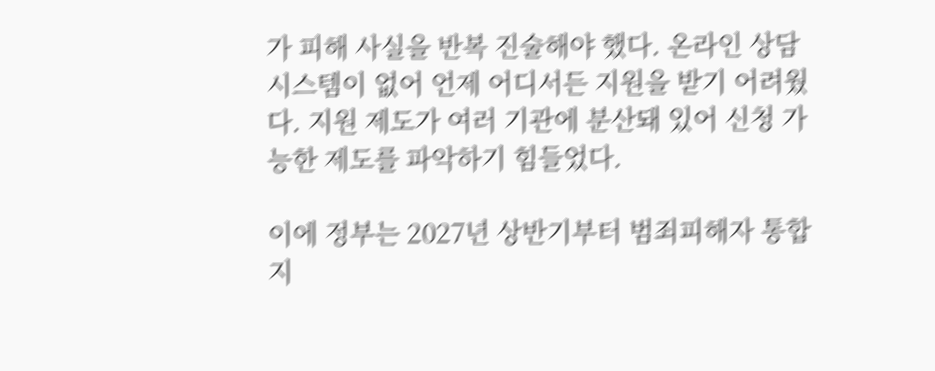가 피해 사실을 반복 진술해야 했다. 온라인 상담 시스템이 없어 언제 어디서든 지원을 받기 어려웠다. 지원 제도가 여러 기관에 분산돼 있어 신청 가능한 제도를 파악하기 힘들었다.

이에 정부는 2027년 상반기부터 범죄피해자 통합지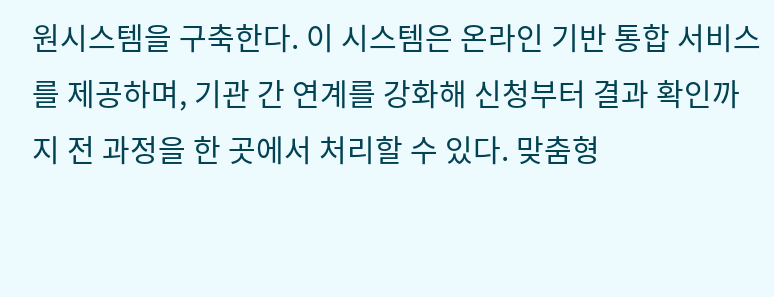원시스템을 구축한다. 이 시스템은 온라인 기반 통합 서비스를 제공하며, 기관 간 연계를 강화해 신청부터 결과 확인까지 전 과정을 한 곳에서 처리할 수 있다. 맞춤형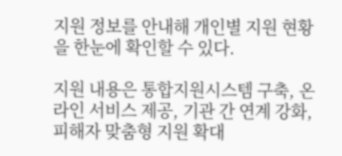지원 정보를 안내해 개인별 지원 현황을 한눈에 확인할 수 있다.

지원 내용은 통합지원시스템 구축, 온라인 서비스 제공, 기관 간 연계 강화, 피해자 맞춤형 지원 확대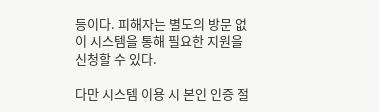등이다. 피해자는 별도의 방문 없이 시스템을 통해 필요한 지원을 신청할 수 있다.

다만 시스템 이용 시 본인 인증 절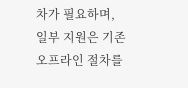차가 필요하며, 일부 지원은 기존 오프라인 절차를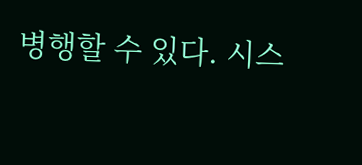병행할 수 있다. 시스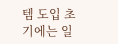템 도입 초기에는 일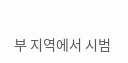부 지역에서 시범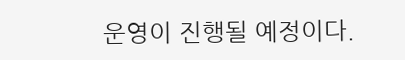운영이 진행될 예정이다.